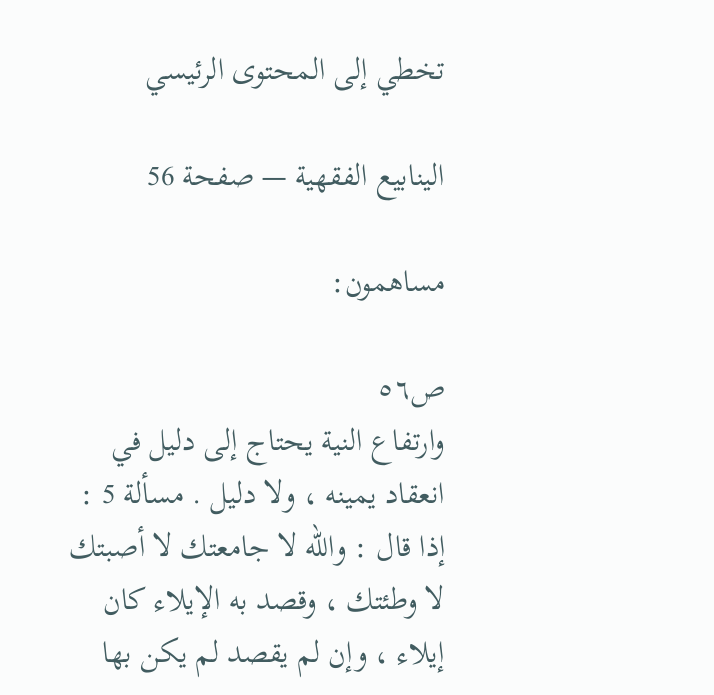تخطي إلى المحتوى الرئيسي

الينابيع الفقهية — صفحة 56

مساهمون:

ص٥٦
وارتفاع النية يحتاج إلى دليل في انعقاد يمينه ، ولا دليل . مسألة 5 : إذا قال : والله لا جامعتك لا أصبتك لا وطئتك ، وقصد به الإيلاء كان إيلاء ، وإن لم يقصد لم يكن بها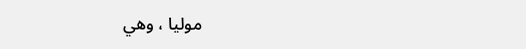موليا ، وهي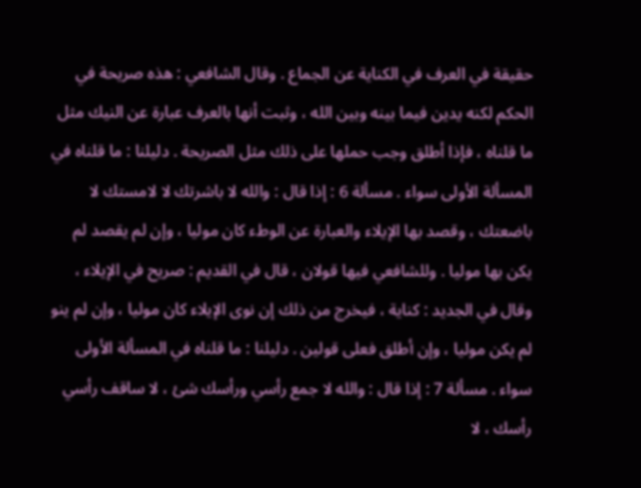حقيقة في العرف في الكناية عن الجماع . وقال الشافعي : هذه صريحة في الحكم لكنه يدين فيما بينه وبين الله ، وثبت أنها بالعرف عبارة عن النيك مثل ما قلناه ، فإذا أطلق وجب حملها على ذلك مثل الصريحة . دليلنا : ما قلناه في المسألة الأولى سواء . مسألة 6 : إذا قال : والله لا باشرتك لا لامستك لا باضعتك ، وقصد بها الإيلاء والعبارة عن الوطء كان موليا ، وإن لم يقصد لم يكن بها موليا . وللشافعي فيها قولان ، قال في القديم : صريح في الإيلاء ، وقال في الجديد : كناية ، فيخرج من ذلك إن نوى الإيلاء كان موليا ، وإن لم ينو لم يكن موليا ، وإن أطلق فعلى قولين . دليلنا : ما قلناه في المسألة الأولى سواء . مسألة 7 : إذا قال : والله لا جمع رأسي ورأسك شئ ، لا ساقف رأسي رأسك ، لا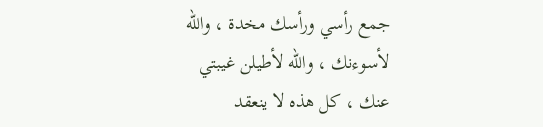جمع رأسي ورأسك مخدة ، والله لأسوءنك ، والله لأطيلن غيبتي عنك ، كل هذه لا ينعقد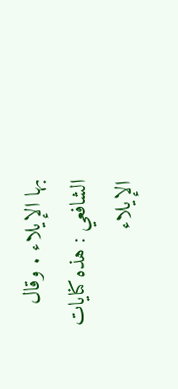بها الإيلاء . وقال الشافعي : هذه كنايات الإيلاء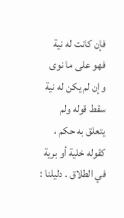فإن كانت له نية فهو على ما نوى وإن لم يكن له نية سقط قوله ولم يتعلق به حكم ، كقوله خلية أو برية في الطلاق . دليلنا :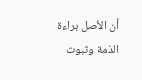أن الأصل براءة الذمة وثبوت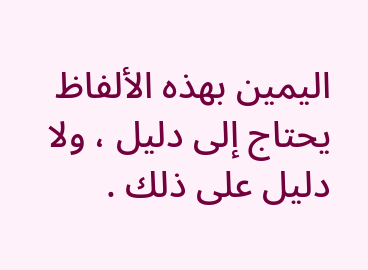اليمين بهذه الألفاظ يحتاج إلى دليل ، ولا دليل على ذلك .